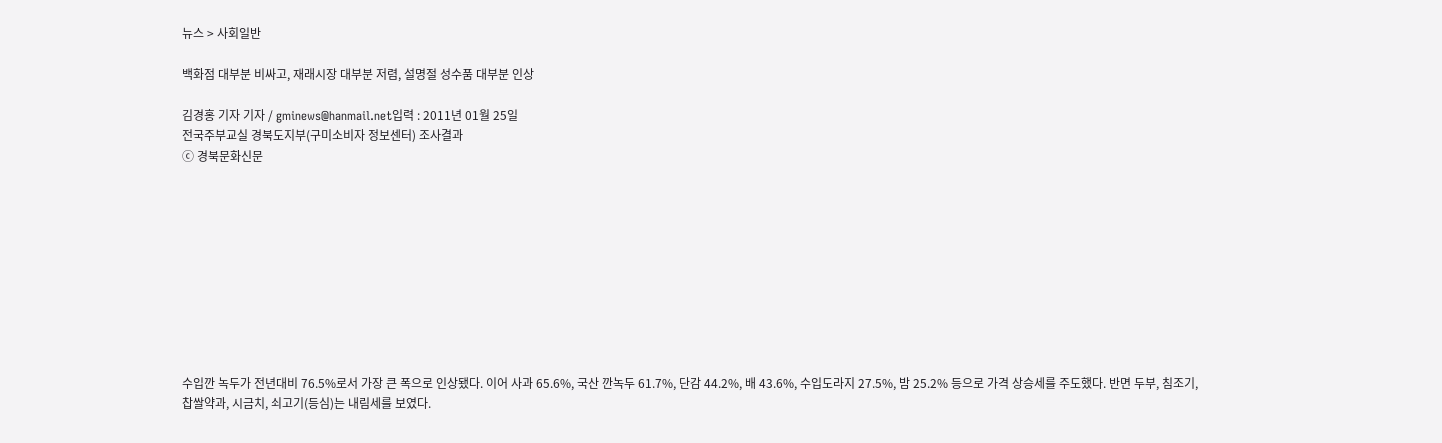뉴스 > 사회일반

백화점 대부분 비싸고, 재래시장 대부분 저렴, 설명절 성수품 대부분 인상

김경홍 기자 기자 / gminews@hanmail.net입력 : 2011년 01월 25일
전국주부교실 경북도지부(구미소비자 정보센터) 조사결과
ⓒ 경북문화신문










수입깐 녹두가 전년대비 76.5%로서 가장 큰 폭으로 인상됐다. 이어 사과 65.6%, 국산 깐녹두 61.7%, 단감 44.2%, 배 43.6%, 수입도라지 27.5%, 밤 25.2% 등으로 가격 상승세를 주도했다. 반면 두부, 침조기, 찹쌀약과, 시금치, 쇠고기(등심)는 내림세를 보였다.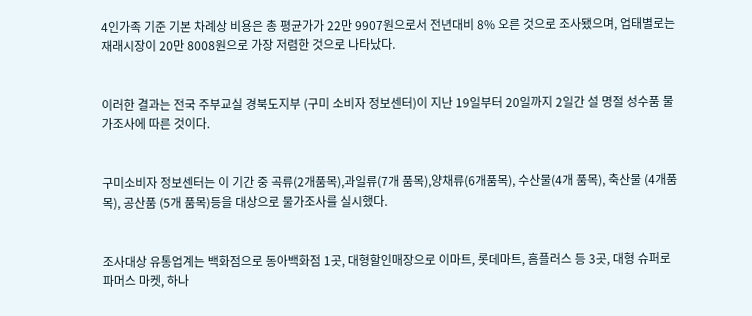4인가족 기준 기본 차례상 비용은 총 평균가가 22만 9907원으로서 전년대비 8% 오른 것으로 조사됐으며, 업태별로는 재래시장이 20만 8008원으로 가장 저렴한 것으로 나타났다.


이러한 결과는 전국 주부교실 경북도지부 (구미 소비자 정보센터)이 지난 19일부터 20일까지 2일간 설 명절 성수품 물가조사에 따른 것이다.


구미소비자 정보센터는 이 기간 중 곡류(2개품목),과일류(7개 품목),양채류(6개품목), 수산물(4개 품목), 축산물 (4개품목), 공산품 (5개 품목)등을 대상으로 물가조사를 실시했다.


조사대상 유통업계는 백화점으로 동아백화점 1곳, 대형할인매장으로 이마트, 롯데마트, 흠플러스 등 3곳, 대형 슈퍼로 파머스 마켓, 하나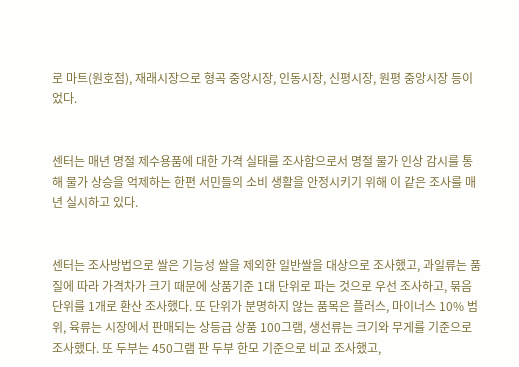로 마트(원호점), 재래시장으로 형곡 중앙시장, 인동시장, 신평시장, 원평 중앙시장 등이었다.


센터는 매년 명절 제수용품에 대한 가격 실태를 조사함으로서 명절 물가 인상 감시를 통해 물가 상승을 억제하는 한편 서민들의 소비 생활을 안정시키기 위해 이 같은 조사를 매년 실시하고 있다.


센터는 조사방법으로 쌀은 기능성 쌀을 제외한 일반쌀을 대상으로 조사했고, 과일류는 품질에 따라 가격차가 크기 때문에 상품기준 1대 단위로 파는 것으로 우선 조사하고, 묶음단위를 1개로 환산 조사했다. 또 단위가 분명하지 않는 품목은 플러스, 마이너스 10% 범위, 육류는 시장에서 판매되는 상등급 상품 100그램, 생선류는 크기와 무게를 기준으로 조사했다. 또 두부는 450그램 판 두부 한모 기준으로 비교 조사했고,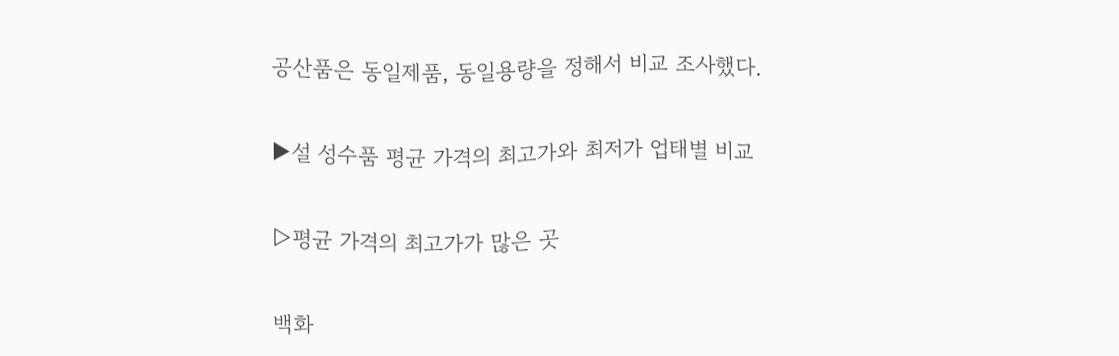공산품은 동일제품, 동일용량을 정해서 비교 조사했다.


▶설 성수품 평균 가격의 최고가와 최저가 업태별 비교


▷평균 가격의 최고가가 많은 곳


백화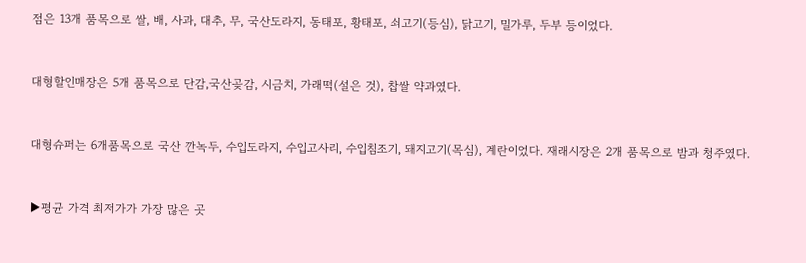점은 13개 품목으로 쌀, 배, 사과, 대추, 무, 국산도라지, 동태포, 황태포, 쇠고기(등심), 닭고기, 밀가루, 두부 등이었다.


대형할인매장은 5개 품목으로 단감,국산곶감, 시금치, 가래떡(설은 것), 찹쌀 약과였다.


대형슈퍼는 6개품목으로 국산 깐녹두, 수입도라지, 수입고사리, 수입침조기, 돼지고기(목심), 계란이었다. 재래시장은 2개 품목으로 밤과 청주였다.


▶평균 가격 최저가가 가장 많은 곳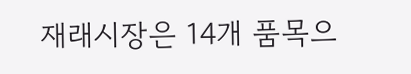재래시장은 14개 품목으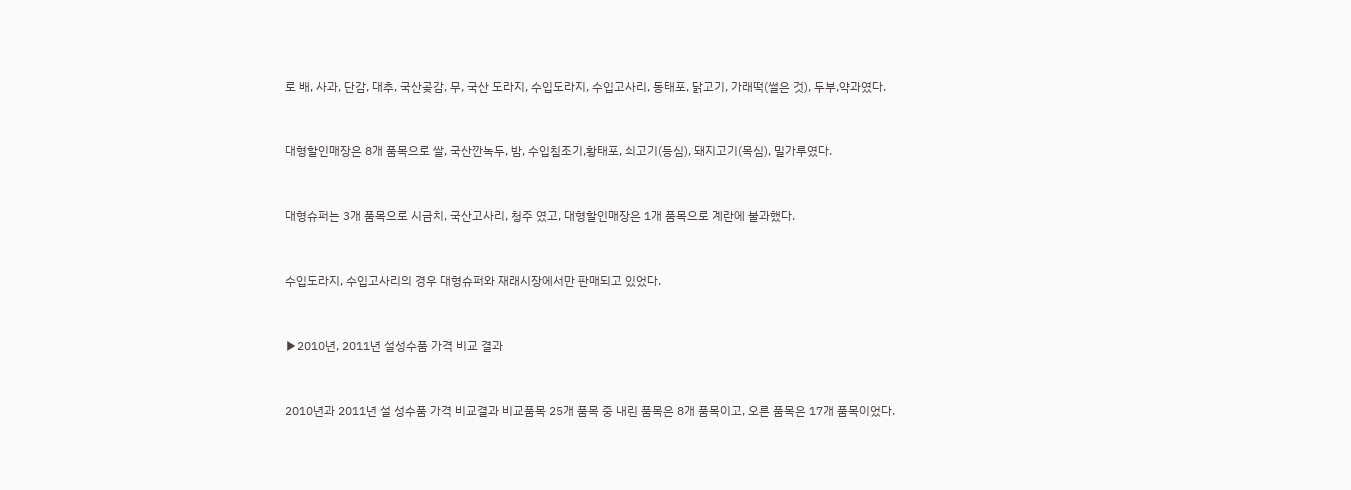로 배, 사과, 단감, 대추, 국산곶감, 무, 국산 도라지, 수입도라지, 수입고사리, 동태포, 닭고기, 가래떡(썰은 것), 두부,약과였다.


대형할인매장은 8개 품목으로 쌀, 국산깐녹두, 밤, 수입침조기,황태포, 쇠고기(등심), 돼지고기(목심), 밀가루였다.


대형슈퍼는 3개 품목으로 시금치, 국산고사리, 청주 였고, 대형할인매장은 1개 품목으로 계란에 불과했다.


수입도라지, 수입고사리의 경우 대형슈퍼와 재래시장에서만 판매되고 있었다.


▶2010년, 2011년 설성수품 가격 비교 결과


2010년과 2011년 설 성수품 가격 비교결과 비교품목 25개 품목 중 내린 품목은 8개 품목이고, 오른 품목은 17개 품목이었다.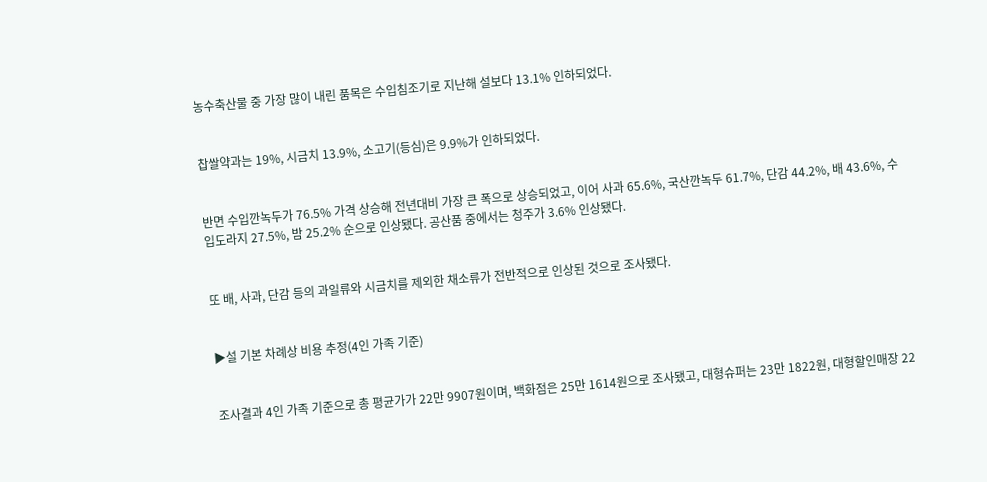농수축산물 중 가장 많이 내린 품목은 수입침조기로 지난해 설보다 13.1% 인하되었다.


찹쌀약과는 19%, 시금치 13.9%, 소고기(등심)은 9.9%가 인하되었다.


반면 수입깐녹두가 76.5% 가격 상승해 전년대비 가장 큰 폭으로 상승되었고, 이어 사과 65.6%, 국산깐녹두 61.7%, 단감 44.2%, 배 43.6%, 수입도라지 27.5%, 밤 25.2% 순으로 인상됐다. 공산품 중에서는 청주가 3.6% 인상됐다.


또 배, 사과, 단감 등의 과일류와 시금치를 제외한 채소류가 전반적으로 인상된 것으로 조사됐다.


▶설 기본 차례상 비용 추정(4인 가족 기준)


조사결과 4인 가족 기준으로 총 평균가가 22만 9907원이며, 백화점은 25만 1614원으로 조사됐고, 대형슈퍼는 23만 1822원, 대형할인매장 22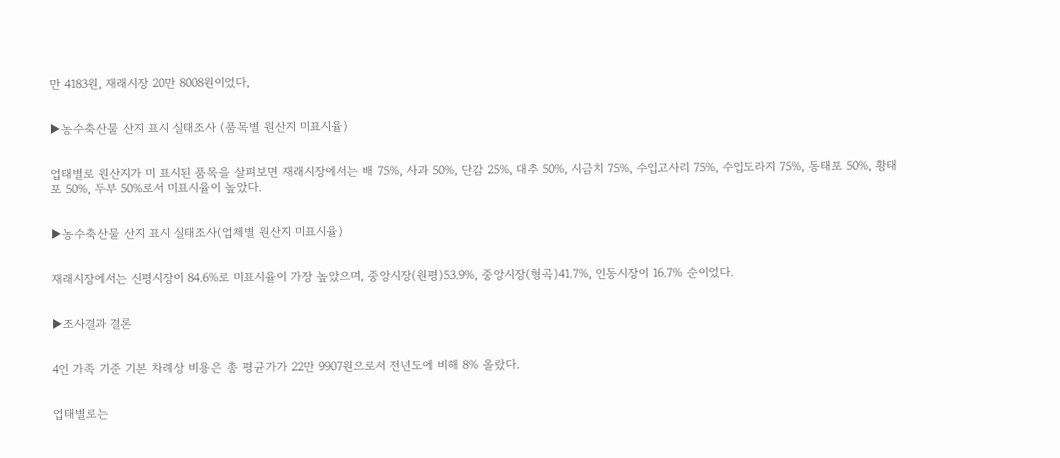만 4183원, 재래시장 20만 8008원이었다,


▶농수축산물 산지 표시 실태조사 (품목별 원산지 미표시율)


업태별로 원산지가 미 표시된 품목을 살펴보면 재래시장에서는 배 75%, 사과 50%, 단감 25%, 대추 50%, 시금치 75%, 수입고사리 75%, 수입도라지 75%, 동태포 50%, 황태포 50%, 두부 50%로서 미표시율이 높았다.


▶농수축산물 산지 표시 실태조사(업체별 원산지 미표시율)


재래시장에서는 신평시장이 84.6%로 미표시율이 가장 높았으며, 중앙시장(원평)53.9%, 중앙시장(형곡)41.7%, 인동시장이 16.7% 순이었다.


▶조사결과 결론


4인 가족 기준 기본 차례상 비용은 총 평균가가 22만 9907원으로서 전년도에 비해 8% 올랐다.


업태별로는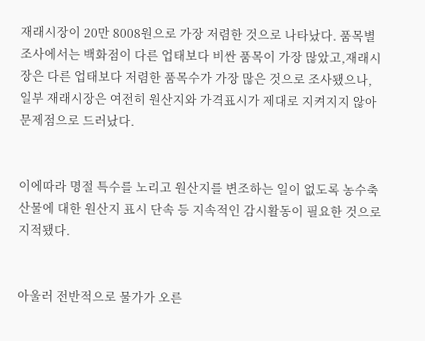재래시장이 20만 8008원으로 가장 저렴한 것으로 나타났다. 품목별 조사에서는 백화점이 다른 업태보다 비싼 품목이 가장 많았고,재래시장은 다른 업태보다 저렴한 품목수가 가장 많은 것으로 조사됐으나, 일부 재래시장은 여전히 원산지와 가격표시가 제대로 지켜지지 않아 문제점으로 드러났다.


이에따라 명절 특수를 노리고 원산지를 변조하는 일이 없도록 농수축산물에 대한 원산지 표시 단속 등 지속적인 감시활동이 필요한 것으로 지적됐다.


아울러 전반적으로 물가가 오른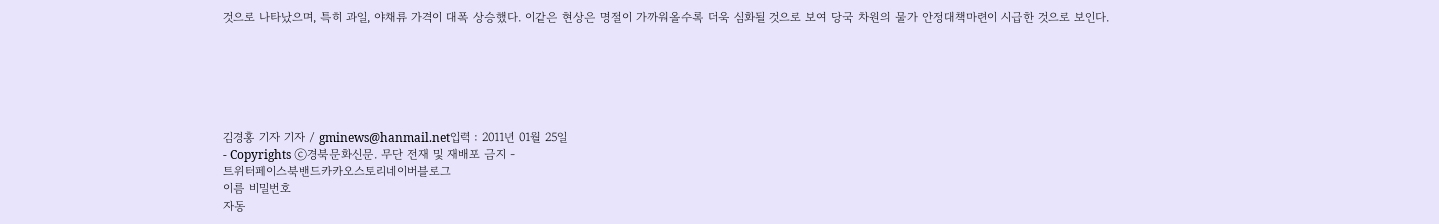것으로 나타났으며, 특히 과일, 야채류 가격이 대폭 상승했다. 이같은 현상은 명절이 가까워올수록 더욱 심화될 것으로 보여 당국 차원의 물가 안정대책마련이 시급한 것으로 보인다.






김경홍 기자 기자 / gminews@hanmail.net입력 : 2011년 01월 25일
- Copyrights ⓒ경북문화신문. 무단 전재 및 재배포 금지 -
트위터페이스북밴드카카오스토리네이버블로그
이름 비밀번호
자동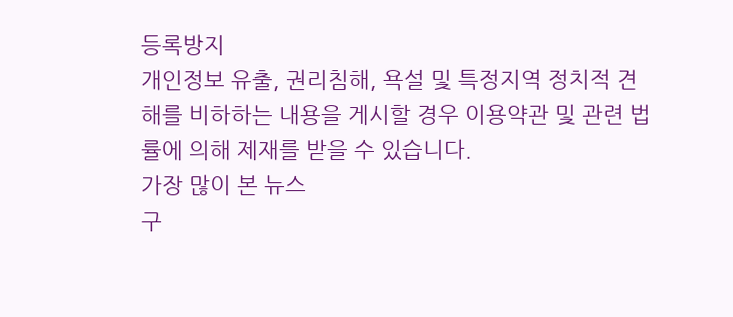등록방지
개인정보 유출, 권리침해, 욕설 및 특정지역 정치적 견해를 비하하는 내용을 게시할 경우 이용약관 및 관련 법률에 의해 제재를 받을 수 있습니다.
가장 많이 본 뉴스
구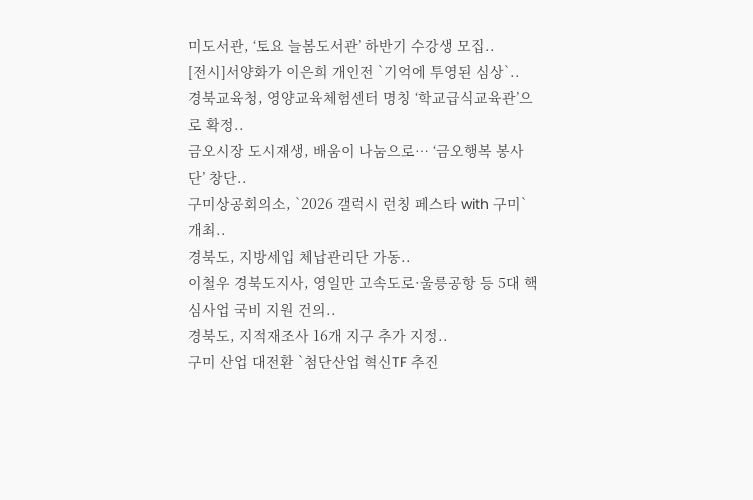미도서관, ‘토요 늘봄도서관’ 하반기 수강생 모집..
[전시]서양화가 이은희 개인전 `기억에 투영된 심상`..
경북교육청, 영양교육체험센터 명칭 ‘학교급식교육관’으로 확정..
금오시장 도시재생, 배움이 나눔으로… ‘금오행복 봉사단’ 창단..
구미상공회의소, `2026 갤럭시 런칭 페스타 with 구미` 개최..
경북도, 지방세입 체납관리단 가동..
이철우 경북도지사, 영일만 고속도로·울릉공항 등 5대 핵심사업 국비 지원 건의..
경북도, 지적재조사 16개 지구 추가 지정..
구미 산업 대전환 `첨단산업 혁신TF 추진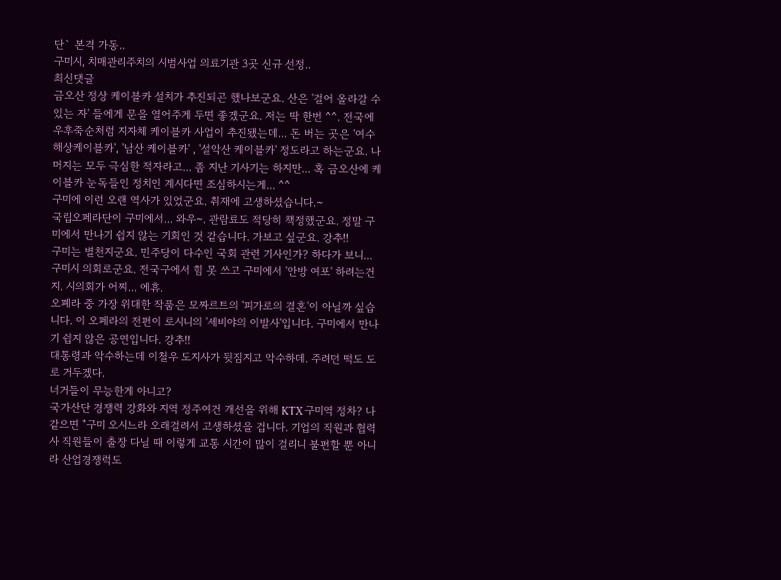단` 본격 가동..
구미시, 치매관리주치의 시범사업 의료기관 3곳 신규 선정..
최신댓글
금오산 정상 케이블카 설치가 추진되곤 했나보군요. 산은 '걸어 올라갈 수 있는 자' 들에게 문을 열어주게 두면 좋겠군요. 저는 딱 한번 ^^. 전국에 우후죽순처럼 지자체 케이블카 사업이 추진됐는데... 돈 버는 곳은 '여수 해상케이블카', '남산 케이블카' , '설악산 케이블카' 정도라고 하는군요. 나머지는 모두 극심한 적자라고... 좀 지난 기사기는 하지만... 혹 금오산에 케이블카 눈독들인 정치인 계시다면 조심하시는게... ^^
구미에 이런 오랜 역사가 있었군요. 취재에 고생하셨습니다.~
국립오페라단이 구미에서... 와우~. 관람료도 적당히 책정했군요. 정말 구미에서 만나기 쉽지 않는 기회인 것 같습니다. 가보고 싶군요. 강추!!
구미는 별천지군요. 민주당이 다수인 국회 관련 기사인가? 하다가 보니... 구미시 의회로군요. 전국구에서 힘 못 쓰고 구미에서 '안방 여포' 하려는건지. 시의회가 어찌... 에휴.
오폐라 중 가장 위대한 작품은 모짜르트의 '피가로의 결혼'이 아닐까 싶습니다. 이 오페라의 전편이 로시니의 '세비야의 이발사'입니다. 구미에서 만나기 쉽지 않은 공연입니다. 강추!!
대통령과 악수하는데 이철우 도지사가 뒷짐지고 악수하데. 주려던 떡도 도로 거두겠다.
너거들이 무능한게 아니고?
국가산단 경쟁력 강화와 지역 정주여건 개선을 위해 KTX 구미역 정차? 나같으면 "구미 오시느라 오래걸려서 고생하셨을 겁니다. 기업의 직원과 협력사 직원들이 출장 다닐 때 이렇게 교통 시간이 많이 걸리니 불편할 뿐 아니라 산업경쟁럭도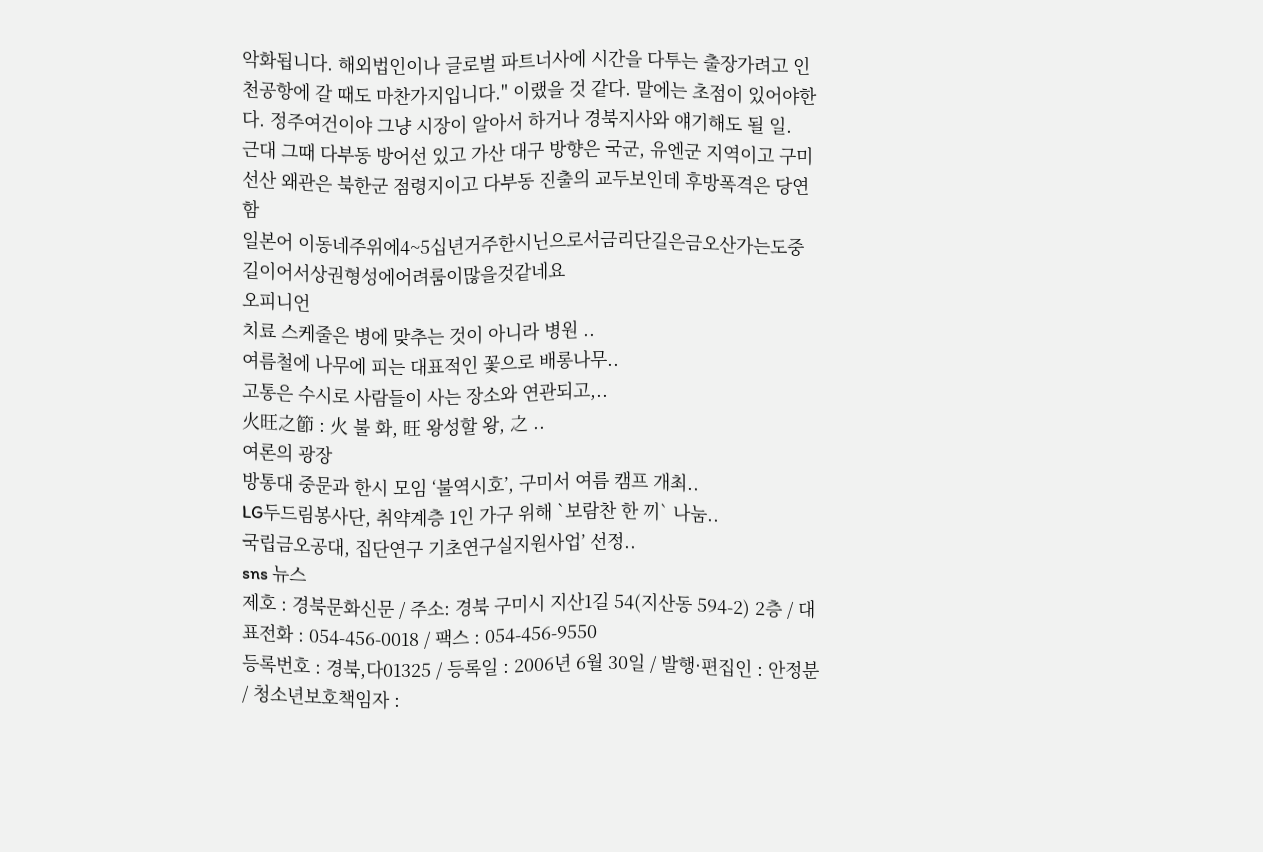악화됩니다. 해외법인이나 글로벌 파트너사에 시간을 다투는 출장가려고 인천공항에 갈 때도 마찬가지입니다." 이랬을 것 같다. 말에는 초점이 있어야한다. 정주여건이야 그냥 시장이 알아서 하거나 경북지사와 얘기해도 될 일.
근대 그때 다부동 방어선 있고 가산 대구 방향은 국군, 유엔군 지역이고 구미 선산 왜관은 북한군 점령지이고 다부동 진출의 교두보인데 후방폭격은 당연함
일본어 이동네주위에4~5십년거주한시닌으로서금리단길은금오산가는도중길이어서상권형성에어려룸이많을것같네요
오피니언
치료 스케줄은 병에 맞추는 것이 아니라 병원 ..
여름철에 나무에 피는 대표적인 꽃으로 배롱나무..
고통은 수시로 사람들이 사는 장소와 연관되고,..
火旺之節 : 火 불 화, 旺 왕성할 왕, 之 ..
여론의 광장
방통대 중문과 한시 모임 ‘불역시호’, 구미서 여름 캠프 개최..
LG두드림봉사단, 취약계층 1인 가구 위해 `보람찬 한 끼` 나눔..
국립금오공대, 집단연구 기초연구실지원사업’ 선정..
sns 뉴스
제호 : 경북문화신문 / 주소: 경북 구미시 지산1길 54(지산동 594-2) 2층 / 대표전화 : 054-456-0018 / 팩스 : 054-456-9550
등록번호 : 경북,다01325 / 등록일 : 2006년 6월 30일 / 발행·편집인 : 안정분 / 청소년보호책임자 :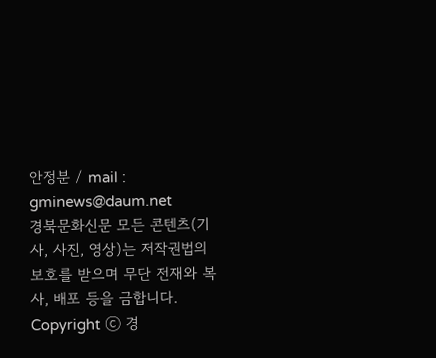안정분 / mail : gminews@daum.net
경북문화신문 모든 콘텐츠(기사, 사진, 영상)는 저작권법의 보호를 받으며 무단 전재와 복사, 배포 등을 금합니다.
Copyright ⓒ 경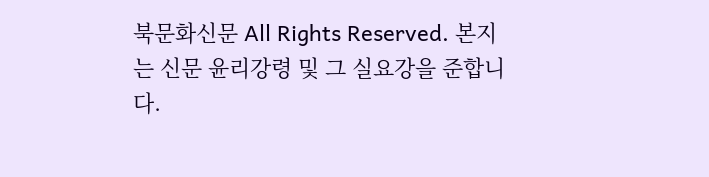북문화신문 All Rights Reserved. 본지는 신문 윤리강령 및 그 실요강을 준합니다.